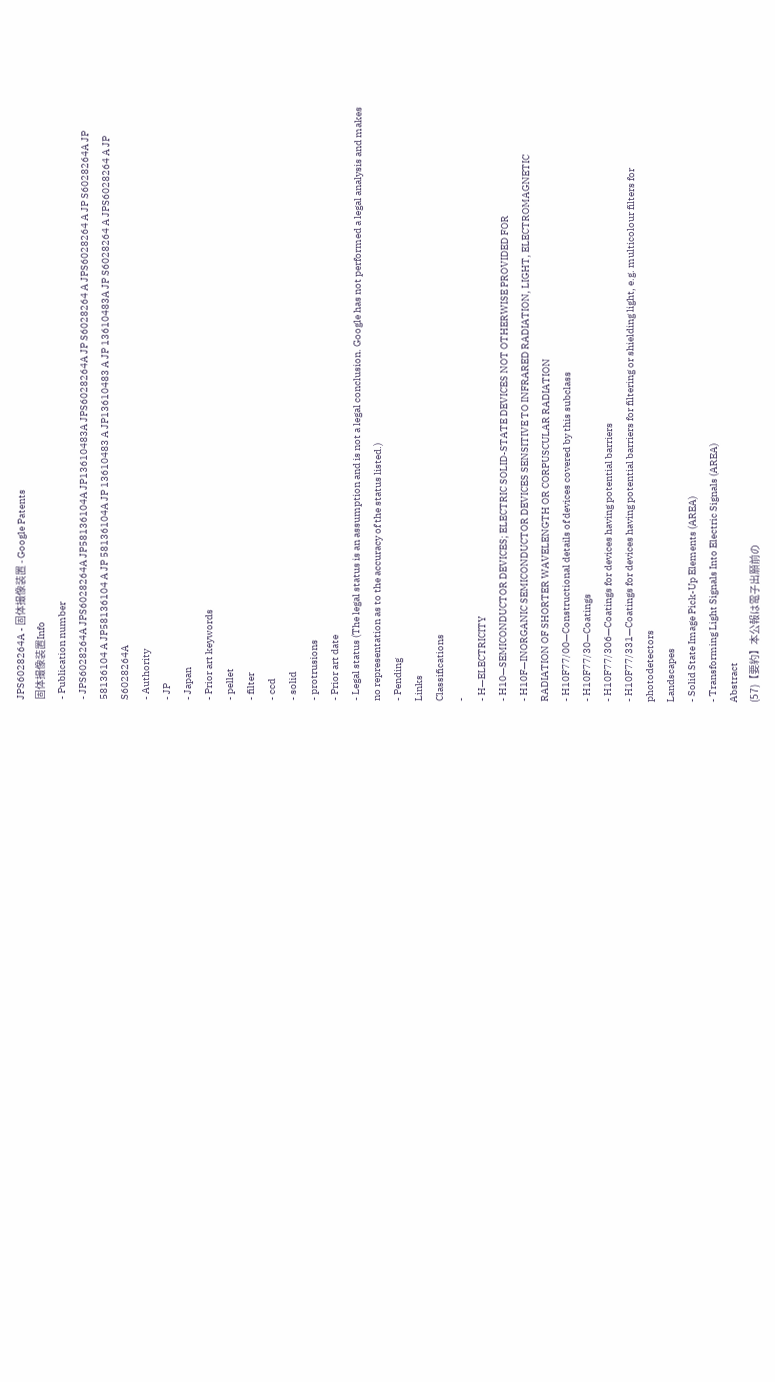JPS6028264A - 固体撮像装置 - Google Patents
固体撮像装置Info
- Publication number
- JPS6028264A JPS6028264A JP58136104A JP13610483A JPS6028264A JP S6028264 A JPS6028264 A JP S6028264A JP 58136104 A JP58136104 A JP 58136104A JP 13610483 A JP13610483 A JP 13610483A JP S6028264 A JPS6028264 A JP S6028264A
- Authority
- JP
- Japan
- Prior art keywords
- pellet
- filter
- ccd
- solid
- protrusions
- Prior art date
- Legal status (The legal status is an assumption and is not a legal conclusion. Google has not performed a legal analysis and makes no representation as to the accuracy of the status listed.)
- Pending
Links
Classifications
-
- H—ELECTRICITY
- H10—SEMICONDUCTOR DEVICES; ELECTRIC SOLID-STATE DEVICES NOT OTHERWISE PROVIDED FOR
- H10F—INORGANIC SEMICONDUCTOR DEVICES SENSITIVE TO INFRARED RADIATION, LIGHT, ELECTROMAGNETIC RADIATION OF SHORTER WAVELENGTH OR CORPUSCULAR RADIATION
- H10F77/00—Constructional details of devices covered by this subclass
- H10F77/30—Coatings
- H10F77/306—Coatings for devices having potential barriers
- H10F77/331—Coatings for devices having potential barriers for filtering or shielding light, e.g. multicolour filters for photodetectors
Landscapes
- Solid State Image Pick-Up Elements (AREA)
- Transforming Light Signals Into Electric Signals (AREA)
Abstract
(57)【要約】本公報は電子出願前の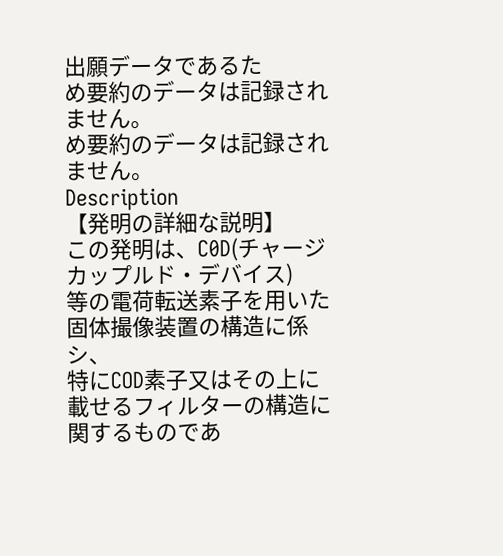出願データであるた
め要約のデータは記録されません。
め要約のデータは記録されません。
Description
【発明の詳細な説明】
この発明は、C0D(チャージカップルド・デバイス)
等の電荷転送素子を用いた固体撮像装置の構造に係シ、
特にCOD素子又はその上に載せるフィルターの構造に
関するものであ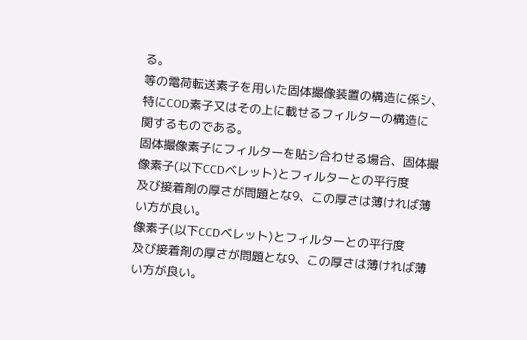る。
等の電荷転送素子を用いた固体撮像装置の構造に係シ、
特にCOD素子又はその上に載せるフィルターの構造に
関するものである。
固体撮像素子にフィルターを貼シ合わせる場合、固体撮
像素子(以下CCDベレット)とフィルターとの平行度
及び接着剤の厚さが問題とな9、この厚さは薄ければ薄
い方が良い。
像素子(以下CCDベレット)とフィルターとの平行度
及び接着剤の厚さが問題とな9、この厚さは薄ければ薄
い方が良い。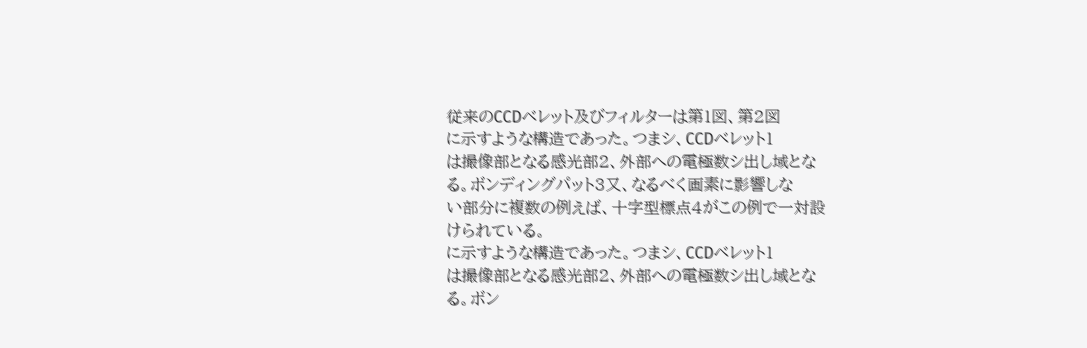従来のCCDベレット及びフィルターは第1図、第2図
に示すような構造であった。つまシ、CCDベレット1
は撮像部となる感光部2、外部への電極数シ出し域とな
る。ボンディングパット3又、なるべく画素に影響しな
い部分に複数の例えば、十字型標点4がこの例で一対設
けられている。
に示すような構造であった。つまシ、CCDベレット1
は撮像部となる感光部2、外部への電極数シ出し域とな
る。ボン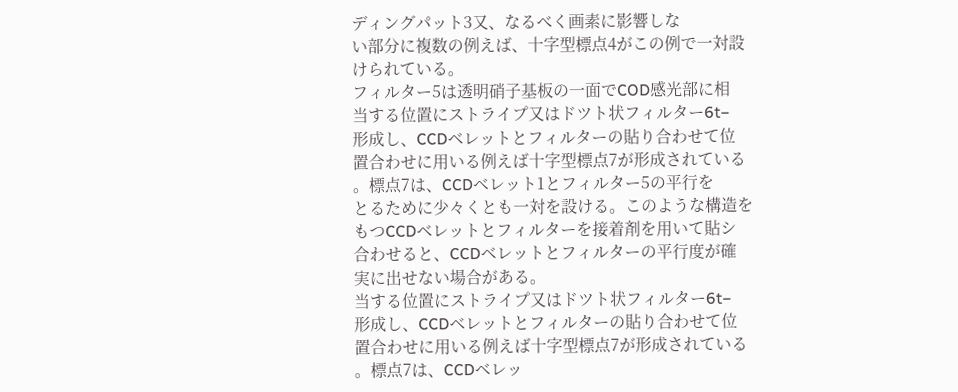ディングパット3又、なるべく画素に影響しな
い部分に複数の例えば、十字型標点4がこの例で一対設
けられている。
フィルター5は透明硝子基板の一面でCOD感光部に相
当する位置にストライプ又はドツト状フィルター6t−
形成し、CCDベレットとフィルターの貼り合わせて位
置合わせに用いる例えば十字型標点7が形成されている
。標点7は、CCDベレット1とフィルター5の平行を
とるために少々くとも一対を設ける。このような構造を
もつCCDベレットとフィルターを接着剤を用いて貼シ
合わせると、CCDベレットとフィルターの平行度が確
実に出せない場合がある。
当する位置にストライプ又はドツト状フィルター6t−
形成し、CCDベレットとフィルターの貼り合わせて位
置合わせに用いる例えば十字型標点7が形成されている
。標点7は、CCDベレッ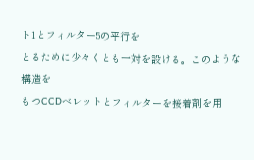ト1とフィルター5の平行を
とるために少々くとも一対を設ける。このような構造を
もつCCDベレットとフィルターを接着剤を用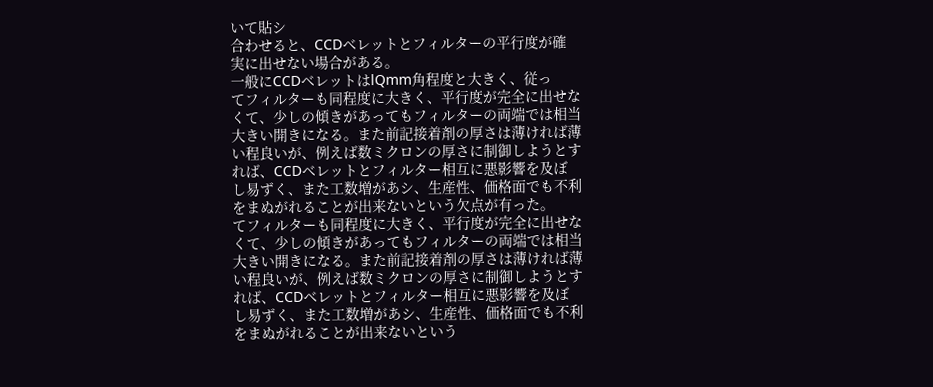いて貼シ
合わせると、CCDベレットとフィルターの平行度が確
実に出せない場合がある。
一般にCCDベレットはlQmm角程度と大きく、従っ
てフィルターも同程度に大きく、平行度が完全に出せな
くて、少しの傾きがあってもフィルターの両端では相当
大きい開きになる。また前記接着剤の厚さは薄ければ薄
い程良いが、例えば数ミクロンの厚さに制御しようとす
れば、CCDベレットとフィルター相互に悪影響を及ぼ
し易ずく、また工数増があシ、生産性、価格面でも不利
をまぬがれることが出来ないという欠点が有った。
てフィルターも同程度に大きく、平行度が完全に出せな
くて、少しの傾きがあってもフィルターの両端では相当
大きい開きになる。また前記接着剤の厚さは薄ければ薄
い程良いが、例えば数ミクロンの厚さに制御しようとす
れば、CCDベレットとフィルター相互に悪影響を及ぼ
し易ずく、また工数増があシ、生産性、価格面でも不利
をまぬがれることが出来ないという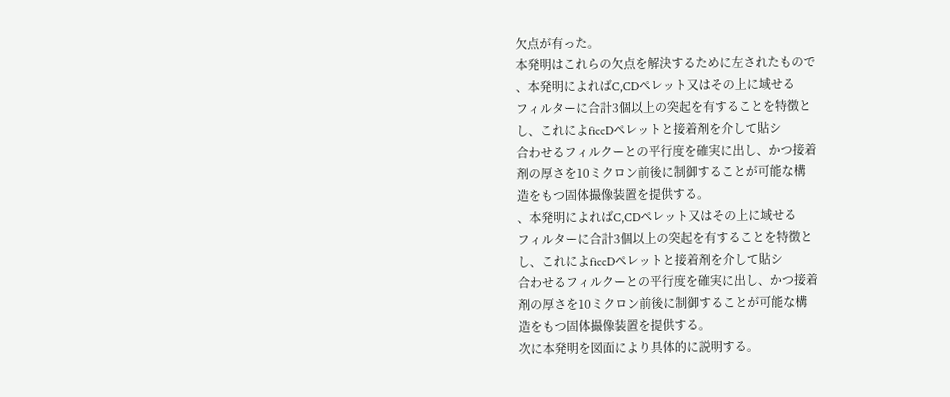欠点が有った。
本発明はこれらの欠点を解決するために左されたもので
、本発明によればC,CDペレット又はその上に域せる
フィルターに合計3個以上の突起を有することを特徴と
し、これによficcDペレットと接着剤を介して貼シ
合わせるフィルクーとの平行度を確実に出し、かつ接着
剤の厚さを10ミクロン前後に制御することが可能な構
造をもつ固体撮像装置を提供する。
、本発明によればC,CDペレット又はその上に域せる
フィルターに合計3個以上の突起を有することを特徴と
し、これによficcDペレットと接着剤を介して貼シ
合わせるフィルクーとの平行度を確実に出し、かつ接着
剤の厚さを10ミクロン前後に制御することが可能な構
造をもつ固体撮像装置を提供する。
次に本発明を図面により具体的に説明する。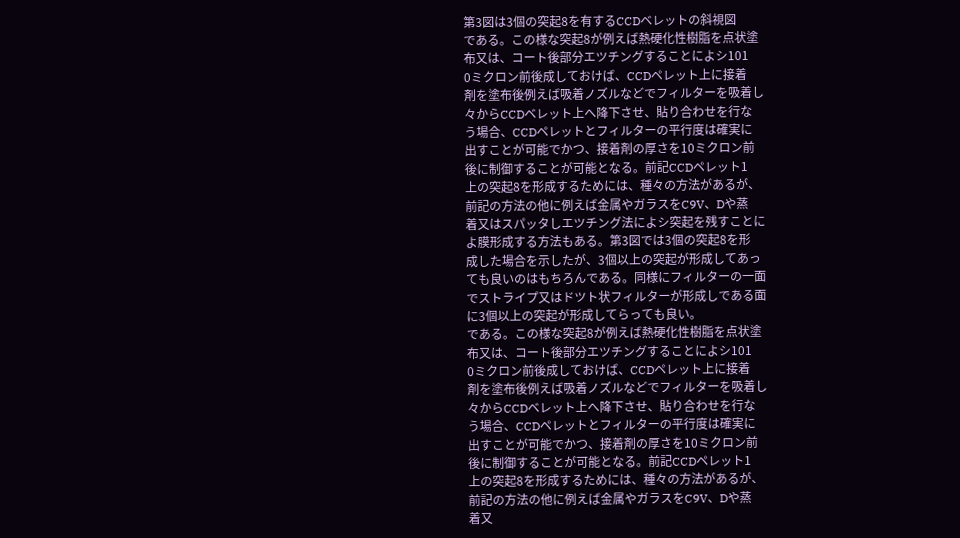第3図は3個の突起8を有するCCDベレットの斜視図
である。この様な突起8が例えば熱硬化性樹脂を点状塗
布又は、コート後部分エツチングすることによシ101
0ミクロン前後成しておけば、CCDペレット上に接着
剤を塗布後例えば吸着ノズルなどでフィルターを吸着し
々からCCDベレット上へ降下させ、貼り合わせを行な
う場合、CCDペレットとフィルターの平行度は確実に
出すことが可能でかつ、接着剤の厚さを10ミクロン前
後に制御することが可能となる。前記CCDペレット1
上の突起8を形成するためには、種々の方法があるが、
前記の方法の他に例えば金属やガラスをC9V、Dや蒸
着又はスパッタしエツチング法によシ突起を残すことに
よ膜形成する方法もある。第3図では3個の突起8を形
成した場合を示したが、3個以上の突起が形成してあっ
ても良いのはもちろんである。同様にフィルターの一面
でストライプ又はドツト状フィルターが形成しである面
に3個以上の突起が形成してらっても良い。
である。この様な突起8が例えば熱硬化性樹脂を点状塗
布又は、コート後部分エツチングすることによシ101
0ミクロン前後成しておけば、CCDペレット上に接着
剤を塗布後例えば吸着ノズルなどでフィルターを吸着し
々からCCDベレット上へ降下させ、貼り合わせを行な
う場合、CCDペレットとフィルターの平行度は確実に
出すことが可能でかつ、接着剤の厚さを10ミクロン前
後に制御することが可能となる。前記CCDペレット1
上の突起8を形成するためには、種々の方法があるが、
前記の方法の他に例えば金属やガラスをC9V、Dや蒸
着又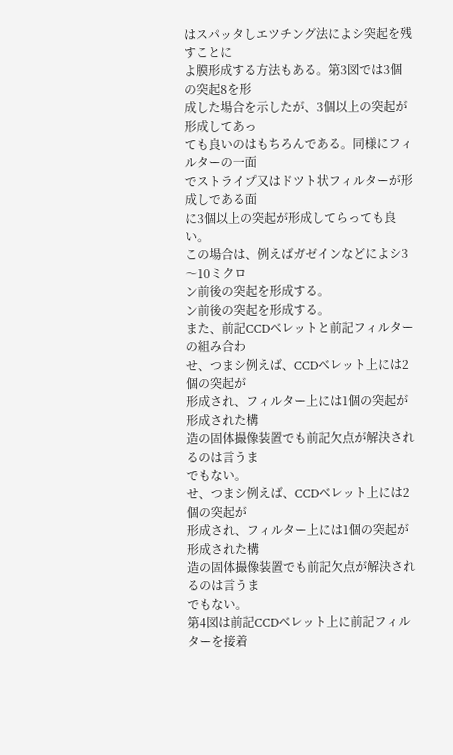はスパッタしエツチング法によシ突起を残すことに
よ膜形成する方法もある。第3図では3個の突起8を形
成した場合を示したが、3個以上の突起が形成してあっ
ても良いのはもちろんである。同様にフィルターの一面
でストライプ又はドツト状フィルターが形成しである面
に3個以上の突起が形成してらっても良い。
この場合は、例えばガゼインなどによシ3〜10ミクロ
ン前後の突起を形成する。
ン前後の突起を形成する。
また、前記CCDベレットと前記フィルターの組み合わ
せ、つまシ例えば、CCDベレット上には2個の突起が
形成され、フィルター上には1個の突起が形成された構
造の固体撮像装置でも前記欠点が解決されるのは言うま
でもない。
せ、つまシ例えば、CCDベレット上には2個の突起が
形成され、フィルター上には1個の突起が形成された構
造の固体撮像装置でも前記欠点が解決されるのは言うま
でもない。
第4図は前記CCDベレット上に前記フィルターを接着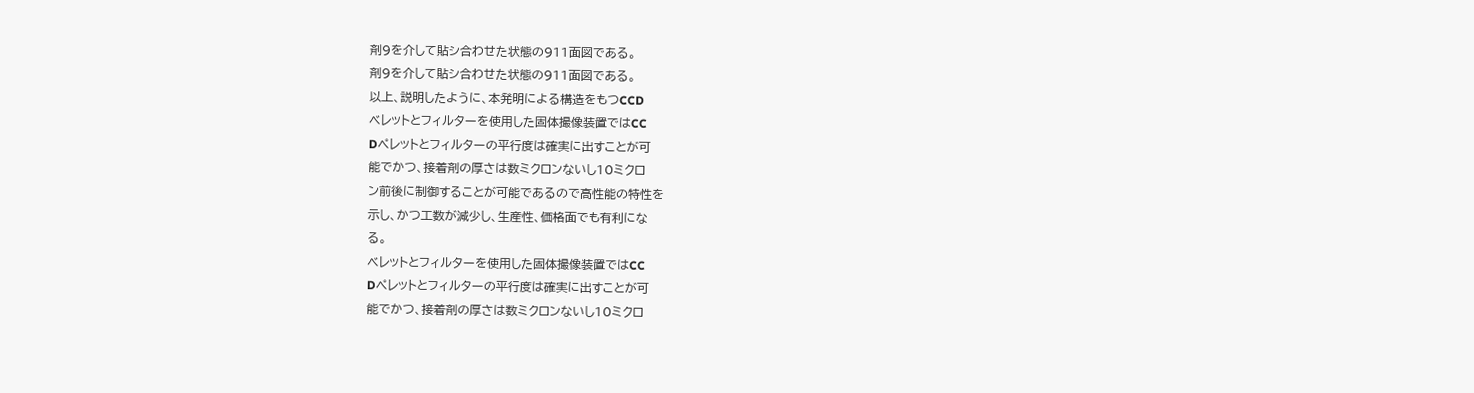剤9を介して貼シ合わせた状態の911面図である。
剤9を介して貼シ合わせた状態の911面図である。
以上、説明したように、本発明による構造をもつCCD
ベレットとフィルターを使用した固体撮像装置ではCC
Dペレットとフィルターの平行度は確実に出すことが可
能でかつ、接着剤の厚さは数ミクロンないし10ミクロ
ン前後に制御することが可能であるので高性能の特性を
示し、かつ工数が減少し、生産性、価格面でも有利にな
る。
ベレットとフィルターを使用した固体撮像装置ではCC
Dペレットとフィルターの平行度は確実に出すことが可
能でかつ、接着剤の厚さは数ミクロンないし10ミクロ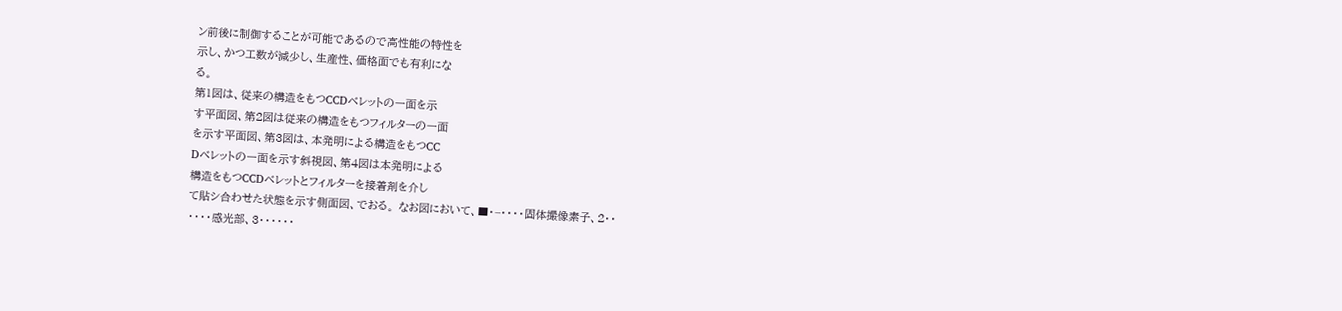ン前後に制御することが可能であるので高性能の特性を
示し、かつ工数が減少し、生産性、価格面でも有利にな
る。
第1図は、従来の構造をもつCCDベレットの一面を示
す平面図、第2図は従来の構造をもつフィルターの一面
を示す平面図、第3図は、本発明による構造をもつCC
Dベレットの一面を示す斜視図、第4図は本発明による
構造をもつCCDベレットとフィルターを接着剤を介し
て貼シ合わせた状態を示す側面図、でおる。 なお図において、■・−・・・・固体撮像素子、2・・
・・・・感光部、3・・・・・・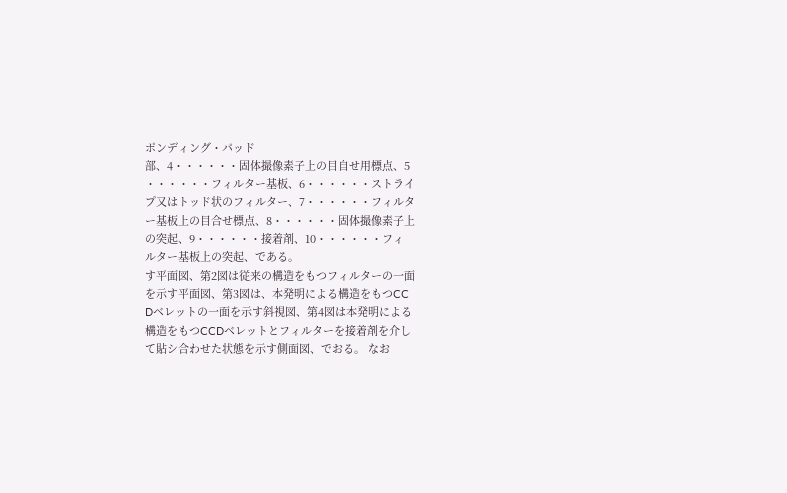ポンディング・パッド
部、4・・・・・・固体撮像素子上の目自せ用標点、5
・・・・・・フィルター基板、6・・・・・・ストライ
プ又はトッド状のフィルター、7・・・・・・フィルタ
ー基板上の目合せ標点、8・・・・・・固体撮像素子上
の突起、9・・・・・・接着剤、10・・・・・・フィ
ルター基板上の突起、である。
す平面図、第2図は従来の構造をもつフィルターの一面
を示す平面図、第3図は、本発明による構造をもつCC
Dベレットの一面を示す斜視図、第4図は本発明による
構造をもつCCDベレットとフィルターを接着剤を介し
て貼シ合わせた状態を示す側面図、でおる。 なお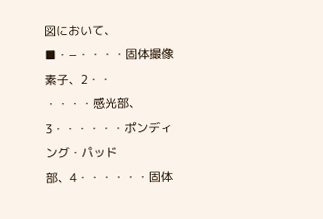図において、■・−・・・・固体撮像素子、2・・
・・・・感光部、3・・・・・・ポンディング・パッド
部、4・・・・・・固体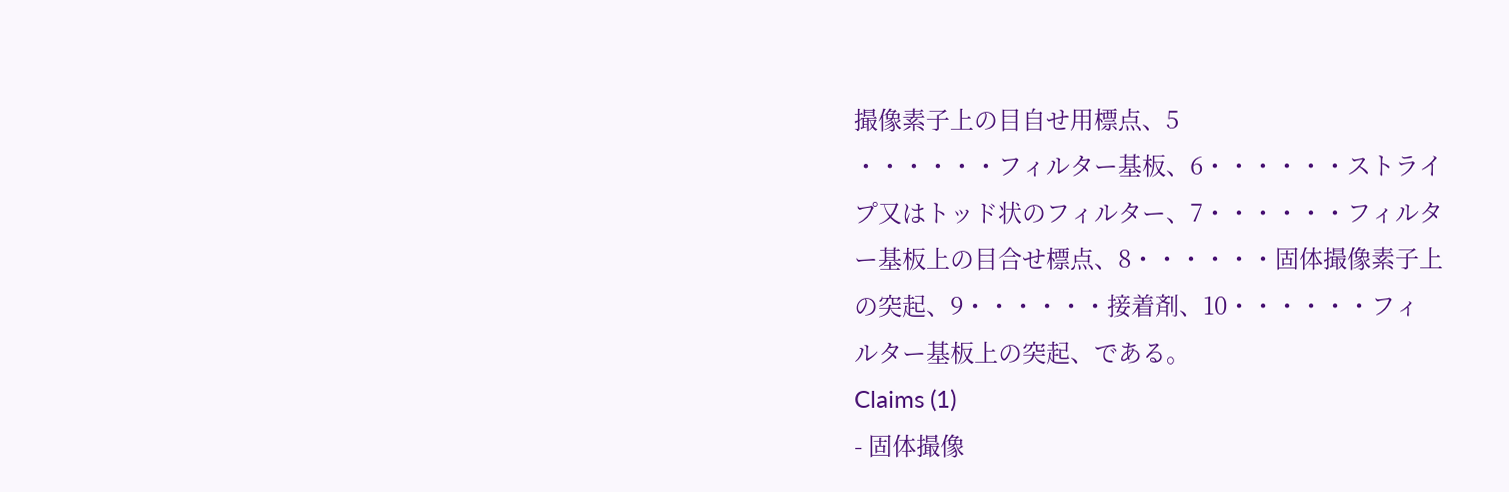撮像素子上の目自せ用標点、5
・・・・・・フィルター基板、6・・・・・・ストライ
プ又はトッド状のフィルター、7・・・・・・フィルタ
ー基板上の目合せ標点、8・・・・・・固体撮像素子上
の突起、9・・・・・・接着剤、10・・・・・・フィ
ルター基板上の突起、である。
Claims (1)
- 固体撮像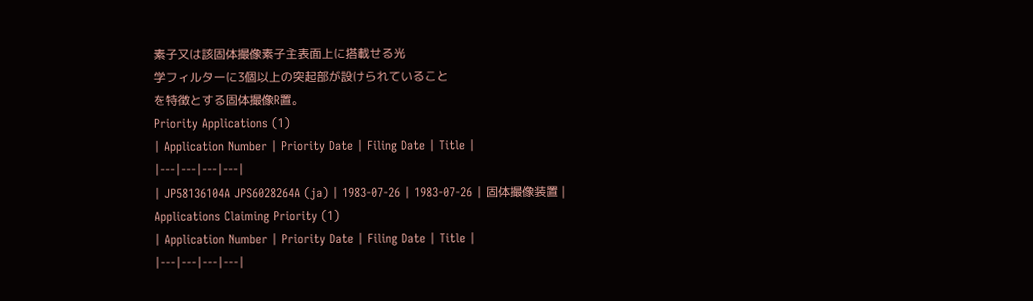素子又は該固体撮像素子主表面上に搭載せる光
学フィルターに3個以上の突起部が設けられていること
を特徴とする固体撮像R置。
Priority Applications (1)
| Application Number | Priority Date | Filing Date | Title |
|---|---|---|---|
| JP58136104A JPS6028264A (ja) | 1983-07-26 | 1983-07-26 | 固体撮像装置 |
Applications Claiming Priority (1)
| Application Number | Priority Date | Filing Date | Title |
|---|---|---|---|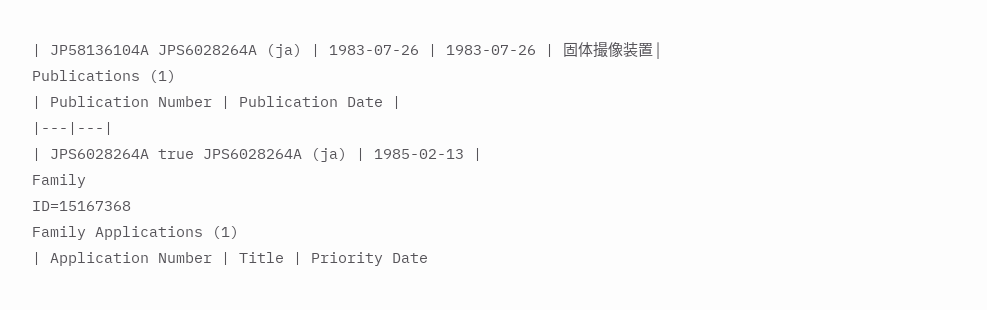| JP58136104A JPS6028264A (ja) | 1983-07-26 | 1983-07-26 | 固体撮像装置 |
Publications (1)
| Publication Number | Publication Date |
|---|---|
| JPS6028264A true JPS6028264A (ja) | 1985-02-13 |
Family
ID=15167368
Family Applications (1)
| Application Number | Title | Priority Date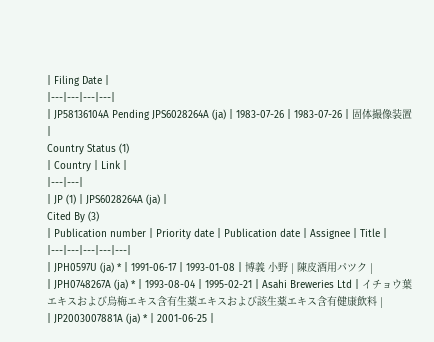| Filing Date |
|---|---|---|---|
| JP58136104A Pending JPS6028264A (ja) | 1983-07-26 | 1983-07-26 | 固体撮像装置 |
Country Status (1)
| Country | Link |
|---|---|
| JP (1) | JPS6028264A (ja) |
Cited By (3)
| Publication number | Priority date | Publication date | Assignee | Title |
|---|---|---|---|---|
| JPH0597U (ja) * | 1991-06-17 | 1993-01-08 | 博義 小野 | 陳皮酒用パツク |
| JPH0748267A (ja) * | 1993-08-04 | 1995-02-21 | Asahi Breweries Ltd | イチョウ葉エキスおよび烏梅エキス含有生薬エキスおよび該生薬エキス含有健康飲料 |
| JP2003007881A (ja) * | 2001-06-25 |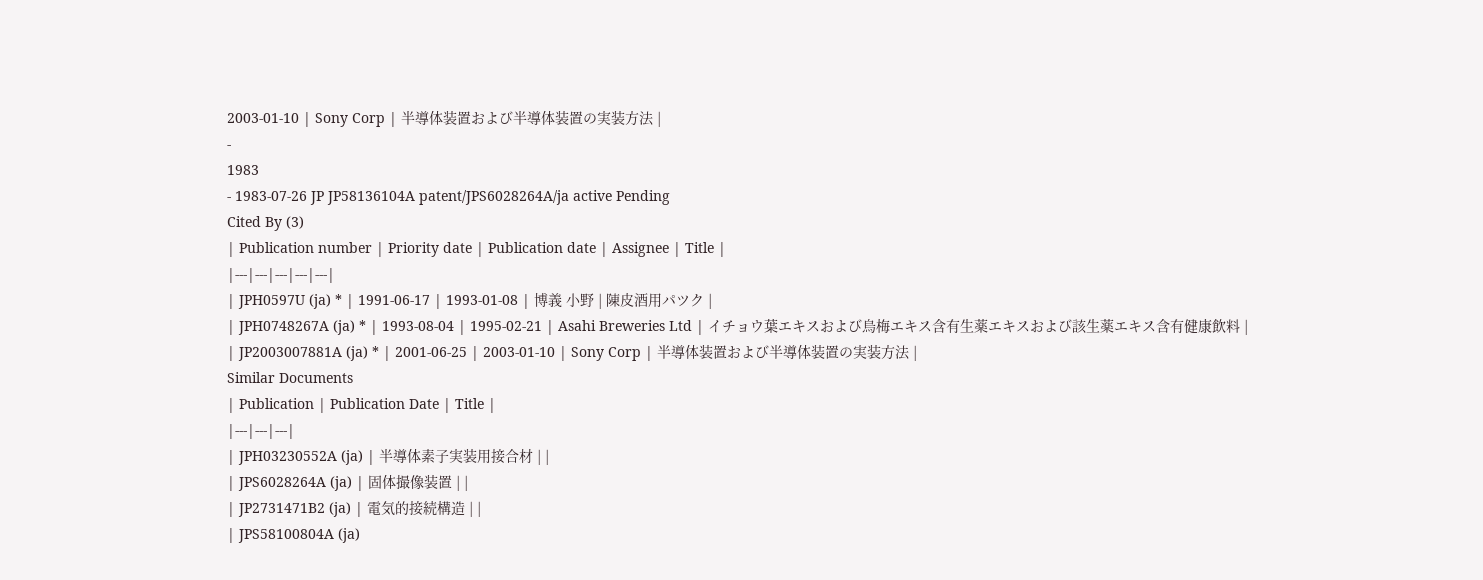2003-01-10 | Sony Corp | 半導体装置および半導体装置の実装方法 |
-
1983
- 1983-07-26 JP JP58136104A patent/JPS6028264A/ja active Pending
Cited By (3)
| Publication number | Priority date | Publication date | Assignee | Title |
|---|---|---|---|---|
| JPH0597U (ja) * | 1991-06-17 | 1993-01-08 | 博義 小野 | 陳皮酒用パツク |
| JPH0748267A (ja) * | 1993-08-04 | 1995-02-21 | Asahi Breweries Ltd | イチョウ葉エキスおよび烏梅エキス含有生薬エキスおよび該生薬エキス含有健康飲料 |
| JP2003007881A (ja) * | 2001-06-25 | 2003-01-10 | Sony Corp | 半導体装置および半導体装置の実装方法 |
Similar Documents
| Publication | Publication Date | Title |
|---|---|---|
| JPH03230552A (ja) | 半導体素子実装用接合材 | |
| JPS6028264A (ja) | 固体撮像装置 | |
| JP2731471B2 (ja) | 電気的接続構造 | |
| JPS58100804A (ja)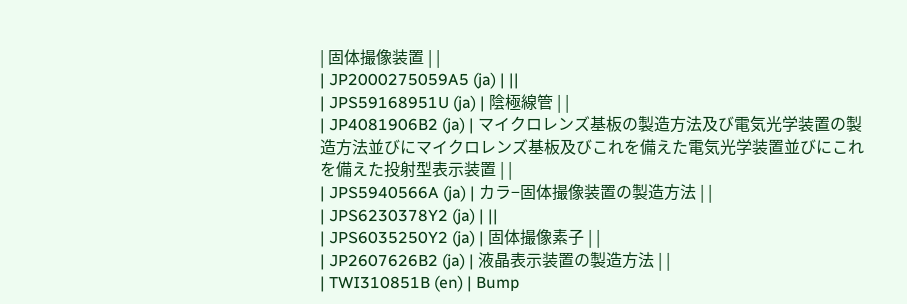| 固体撮像装置 | |
| JP2000275059A5 (ja) | ||
| JPS59168951U (ja) | 陰極線管 | |
| JP4081906B2 (ja) | マイクロレンズ基板の製造方法及び電気光学装置の製造方法並びにマイクロレンズ基板及びこれを備えた電気光学装置並びにこれを備えた投射型表示装置 | |
| JPS5940566A (ja) | カラ−固体撮像装置の製造方法 | |
| JPS6230378Y2 (ja) | ||
| JPS6035250Y2 (ja) | 固体撮像素子 | |
| JP2607626B2 (ja) | 液晶表示装置の製造方法 | |
| TWI310851B (en) | Bump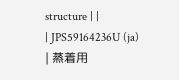structure | |
| JPS59164236U (ja) | 蒸着用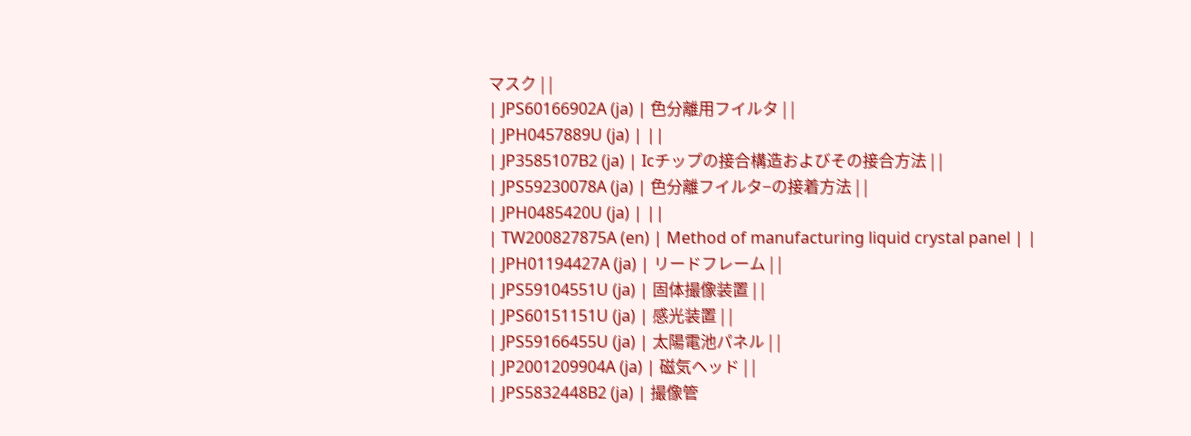マスク | |
| JPS60166902A (ja) | 色分離用フイルタ | |
| JPH0457889U (ja) | ||
| JP3585107B2 (ja) | Icチップの接合構造およびその接合方法 | |
| JPS59230078A (ja) | 色分離フイルタ−の接着方法 | |
| JPH0485420U (ja) | ||
| TW200827875A (en) | Method of manufacturing liquid crystal panel | |
| JPH01194427A (ja) | リードフレーム | |
| JPS59104551U (ja) | 固体撮像装置 | |
| JPS60151151U (ja) | 感光装置 | |
| JPS59166455U (ja) | 太陽電池パネル | |
| JP2001209904A (ja) | 磁気ヘッド | |
| JPS5832448B2 (ja) | 撮像管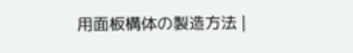用面板構体の製造方法 |